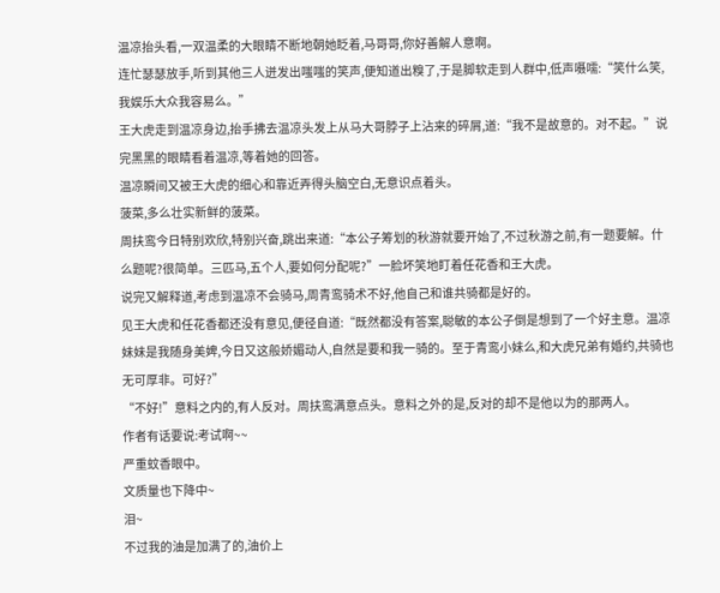温凉抬头看,一双温柔的大眼睛不断地朝她眨着,马哥哥,你好善解人意啊。
连忙瑟瑟放手,听到其他三人迸发出嗤嗤的笑声,便知道出糗了,于是脚软走到人群中,低声嗫嚅:“笑什么笑,我娱乐大众我容易么。”
王大虎走到温凉身边,抬手拂去温凉头发上从马大哥脖子上沾来的碎屑,道:“我不是故意的。对不起。”说完黑黑的眼睛看着温凉,等着她的回答。
温凉瞬间又被王大虎的细心和靠近弄得头脑空白,无意识点着头。
菠菜,多么壮实新鲜的菠菜。
周扶鸾今日特别欢欣,特别兴奋,跳出来道:“本公子筹划的秋游就要开始了,不过秋游之前,有一题要解。什么题呢?很简单。三匹马,五个人,要如何分配呢?”一脸坏笑地盯着任花香和王大虎。
说完又解释道,考虑到温凉不会骑马,周青鸾骑术不好,他自己和谁共骑都是好的。
见王大虎和任花香都还没有意见,便径自道:“既然都没有答案,聪敏的本公子倒是想到了一个好主意。温凉妹妹是我随身美婢,今日又这般娇媚动人,自然是要和我一骑的。至于青鸾小妹么,和大虎兄弟有婚约,共骑也无可厚非。可好?”
“不好!”意料之内的,有人反对。周扶鸾满意点头。意料之外的是,反对的却不是他以为的那两人。
作者有话要说:考试啊~~
严重蚊香眼中。
文质量也下降中~
泪~
不过我的油是加满了的,油价上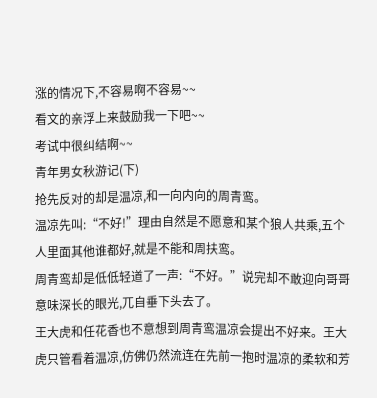涨的情况下,不容易啊不容易~~
看文的亲浮上来鼓励我一下吧~~
考试中很纠结啊~~
青年男女秋游记(下)
抢先反对的却是温凉,和一向内向的周青鸾。
温凉先叫:“不好!”理由自然是不愿意和某个狼人共乘,五个人里面其他谁都好,就是不能和周扶鸾。
周青鸾却是低低轻道了一声:“不好。”说完却不敢迎向哥哥意味深长的眼光,兀自垂下头去了。
王大虎和任花香也不意想到周青鸾温凉会提出不好来。王大虎只管看着温凉,仿佛仍然流连在先前一抱时温凉的柔软和芳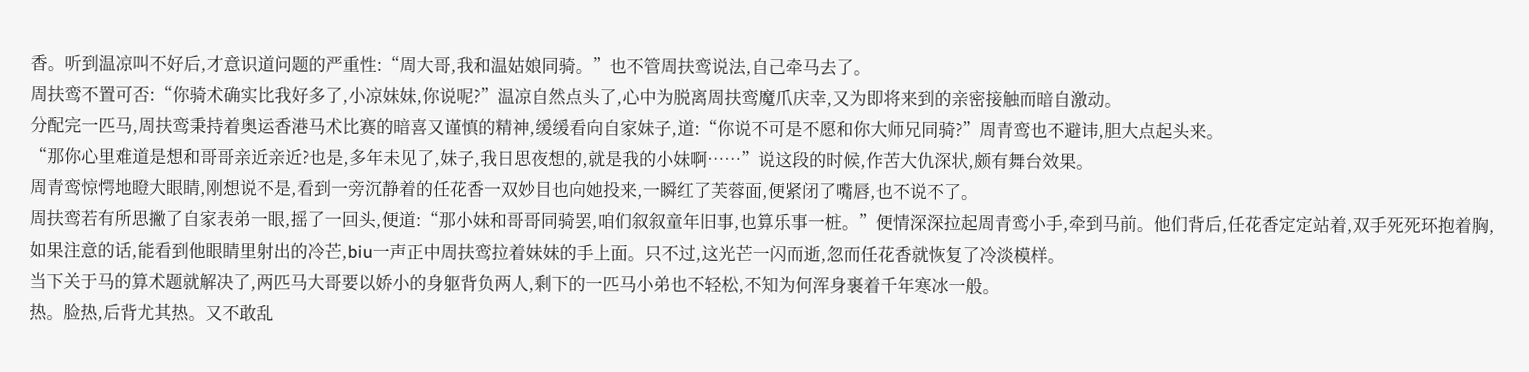香。听到温凉叫不好后,才意识道问题的严重性:“周大哥,我和温姑娘同骑。”也不管周扶鸾说法,自己牵马去了。
周扶鸾不置可否:“你骑术确实比我好多了,小凉妹妹,你说呢?”温凉自然点头了,心中为脱离周扶鸾魔爪庆幸,又为即将来到的亲密接触而暗自激动。
分配完一匹马,周扶鸾秉持着奥运香港马术比赛的暗喜又谨慎的精神,缓缓看向自家妹子,道:“你说不可是不愿和你大师兄同骑?”周青鸾也不避讳,胆大点起头来。
“那你心里难道是想和哥哥亲近亲近?也是,多年未见了,妹子,我日思夜想的,就是我的小妹啊……”说这段的时候,作苦大仇深状,颇有舞台效果。
周青鸾惊愕地瞪大眼睛,刚想说不是,看到一旁沉静着的任花香一双妙目也向她投来,一瞬红了芙蓉面,便紧闭了嘴唇,也不说不了。
周扶鸾若有所思撇了自家表弟一眼,摇了一回头,便道:“那小妹和哥哥同骑罢,咱们叙叙童年旧事,也算乐事一桩。”便情深深拉起周青鸾小手,牵到马前。他们背后,任花香定定站着,双手死死环抱着胸,如果注意的话,能看到他眼睛里射出的冷芒,biu一声正中周扶鸾拉着妹妹的手上面。只不过,这光芒一闪而逝,忽而任花香就恢复了冷淡模样。
当下关于马的算术题就解决了,两匹马大哥要以娇小的身躯背负两人,剩下的一匹马小弟也不轻松,不知为何浑身裹着千年寒冰一般。
热。脸热,后背尤其热。又不敢乱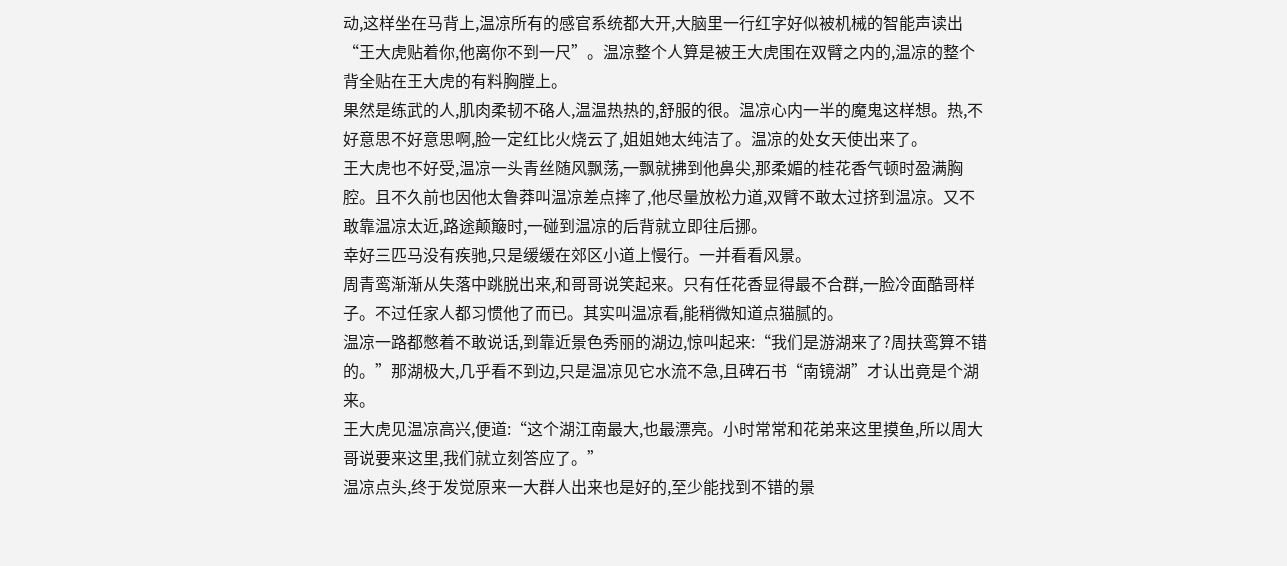动,这样坐在马背上,温凉所有的感官系统都大开,大脑里一行红字好似被机械的智能声读出“王大虎贴着你,他离你不到一尺”。温凉整个人算是被王大虎围在双臂之内的,温凉的整个背全贴在王大虎的有料胸膛上。
果然是练武的人,肌肉柔韧不硌人,温温热热的,舒服的很。温凉心内一半的魔鬼这样想。热,不好意思不好意思啊,脸一定红比火烧云了,姐姐她太纯洁了。温凉的处女天使出来了。
王大虎也不好受,温凉一头青丝随风飘荡,一飘就拂到他鼻尖,那柔媚的桂花香气顿时盈满胸腔。且不久前也因他太鲁莽叫温凉差点摔了,他尽量放松力道,双臂不敢太过挤到温凉。又不敢靠温凉太近,路途颠簸时,一碰到温凉的后背就立即往后挪。
幸好三匹马没有疾驰,只是缓缓在郊区小道上慢行。一并看看风景。
周青鸾渐渐从失落中跳脱出来,和哥哥说笑起来。只有任花香显得最不合群,一脸冷面酷哥样子。不过任家人都习惯他了而已。其实叫温凉看,能稍微知道点猫腻的。
温凉一路都憋着不敢说话,到靠近景色秀丽的湖边,惊叫起来:“我们是游湖来了?周扶鸾算不错的。”那湖极大,几乎看不到边,只是温凉见它水流不急,且碑石书“南镜湖”才认出竟是个湖来。
王大虎见温凉高兴,便道:“这个湖江南最大,也最漂亮。小时常常和花弟来这里摸鱼,所以周大哥说要来这里,我们就立刻答应了。”
温凉点头,终于发觉原来一大群人出来也是好的,至少能找到不错的景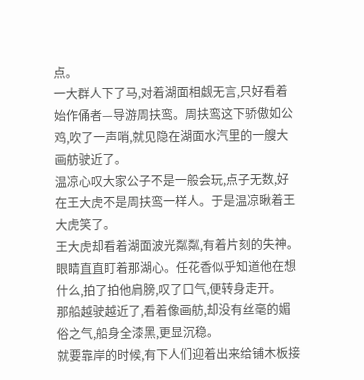点。
一大群人下了马,对着湖面相觑无言,只好看着始作俑者—导游周扶鸾。周扶鸾这下骄傲如公鸡,吹了一声哨,就见隐在湖面水汽里的一艘大画舫驶近了。
温凉心叹大家公子不是一般会玩,点子无数,好在王大虎不是周扶鸾一样人。于是温凉瞅着王大虎笑了。
王大虎却看着湖面波光粼粼,有着片刻的失神。眼睛直直盯着那湖心。任花香似乎知道他在想什么,拍了拍他肩膀,叹了口气,便转身走开。
那船越驶越近了,看着像画舫,却没有丝毫的媚俗之气,船身全漆黑,更显沉稳。
就要靠岸的时候,有下人们迎着出来给铺木板接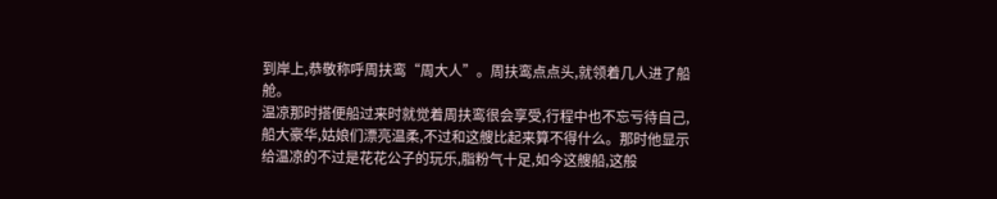到岸上,恭敬称呼周扶鸾“周大人”。周扶鸾点点头,就领着几人进了船舱。
温凉那时搭便船过来时就觉着周扶鸾很会享受,行程中也不忘亏待自己,船大豪华,姑娘们漂亮温柔,不过和这艘比起来算不得什么。那时他显示给温凉的不过是花花公子的玩乐,脂粉气十足,如今这艘船,这般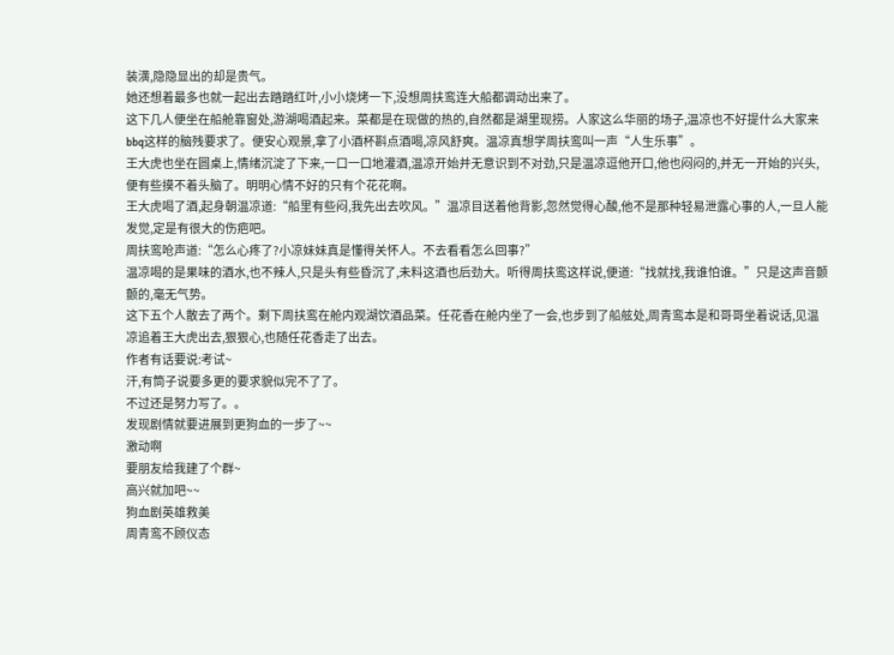装潢,隐隐显出的却是贵气。
她还想着最多也就一起出去踏踏红叶,小小烧烤一下,没想周扶鸾连大船都调动出来了。
这下几人便坐在船舱靠窗处,游湖喝酒起来。菜都是在现做的热的,自然都是湖里现捞。人家这么华丽的场子,温凉也不好提什么大家来bbq这样的脑残要求了。便安心观景,拿了小酒杯斟点酒喝,凉风舒爽。温凉真想学周扶鸾叫一声“人生乐事”。
王大虎也坐在圆桌上,情绪沉淀了下来,一口一口地灌酒,温凉开始并无意识到不对劲,只是温凉逗他开口,他也闷闷的,并无一开始的兴头,便有些摸不着头脑了。明明心情不好的只有个花花啊。
王大虎喝了酒,起身朝温凉道:“船里有些闷,我先出去吹风。”温凉目送着他背影,忽然觉得心酸,他不是那种轻易泄露心事的人,一旦人能发觉,定是有很大的伤疤吧。
周扶鸾呛声道:“怎么心疼了?小凉妹妹真是懂得关怀人。不去看看怎么回事?”
温凉喝的是果味的酒水,也不辣人,只是头有些昏沉了,未料这酒也后劲大。听得周扶鸾这样说,便道:“找就找,我谁怕谁。”只是这声音颤颤的,毫无气势。
这下五个人散去了两个。剩下周扶鸾在舱内观湖饮酒品菜。任花香在舱内坐了一会,也步到了船舷处,周青鸾本是和哥哥坐着说话,见温凉追着王大虎出去,狠狠心,也随任花香走了出去。
作者有话要说:考试~
汗,有筒子说要多更的要求貌似完不了了。
不过还是努力写了。。
发现剧情就要进展到更狗血的一步了~~
激动啊
要朋友给我建了个群~
高兴就加吧~~
狗血剧英雄救美
周青鸾不顾仪态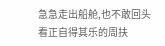急急走出船舱,也不敢回头看正自得其乐的周扶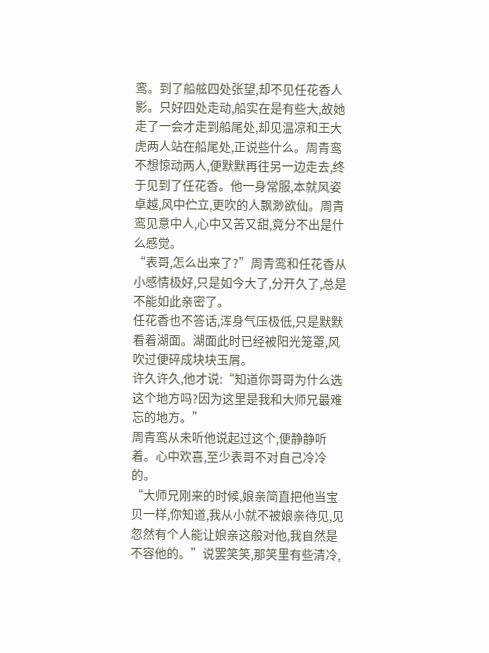鸾。到了船舷四处张望,却不见任花香人影。只好四处走动,船实在是有些大,故她走了一会才走到船尾处,却见温凉和王大虎两人站在船尾处,正说些什么。周青鸾不想惊动两人,便默默再往另一边走去,终于见到了任花香。他一身常服,本就风姿卓越,风中伫立,更吹的人飘渺欲仙。周青鸾见意中人,心中又苦又甜,竟分不出是什么感觉。
“表哥,怎么出来了?”周青鸾和任花香从小感情极好,只是如今大了,分开久了,总是不能如此亲密了。
任花香也不答话,浑身气压极低,只是默默看着湖面。湖面此时已经被阳光笼罩,风吹过便碎成块块玉屑。
许久许久,他才说:“知道你哥哥为什么选这个地方吗?因为这里是我和大师兄最难忘的地方。”
周青鸾从未听他说起过这个,便静静听着。心中欢喜,至少表哥不对自己冷冷的。
“大师兄刚来的时候,娘亲简直把他当宝贝一样,你知道,我从小就不被娘亲待见,见忽然有个人能让娘亲这般对他,我自然是不容他的。”说罢笑笑,那笑里有些清冷,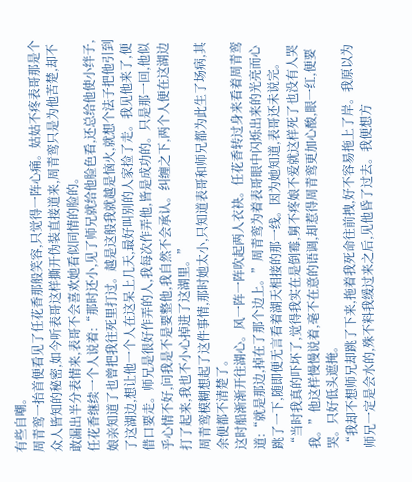有些自嘲。
周青鸾一抬首便看见了任花香那般笑容,只觉得一阵心痛。姑姑不疼表哥那是个众人皆知的秘密,如今听表哥这样撕开伪装直接道来,周青鸾只是为他苦楚,却不敢漏出半分表情来,表哥不会喜欢她看似同情的脸的。
任花香继续一个人说着:“那时还小,见了师兄就给他脸色看,还总给他使小绊子,娘亲知道了也曾把我往死里打过。越是这般我就越是恼火,就想个法子把他引到了这湖边,想让他一个人在这呆上几天,最好叫别的人家捡了走。我见他来了,便借口要走。师兄是很好作弄的人,我每次作弄他,皆是成功的。只是那一回,他似乎心情不好,问我是不是要整他,我自然不会承认。纠缠之下,两个人便在这湖边打了起来,我也不小心掉进了这湖里。”
周青鸾模糊想起了这件事情,那时她太小,只知道表哥和师兄都为此生了场病,其余便都不清楚了。
这时船渐渐开往湖心。风一阵一阵吹起两人衣袂。任花香转过身来看着周青鸾道:“就是那边,掉在了那个边上。”周青鸾为着表哥眼中闪烁出来的光亮而心跳了一下,随即便无言看着湖天相接的那一线。因为她知道,表哥还未说完。
“当时我真的吓坏了,觉得我实在是倒霉,舅不疼娘不爱就这样死了也没有人哭我。”他这样慢慢说着,毫不在意的语调,却惹得周青鸾更加心酸,眼一红,便要哭。只好低头遮掩。
“我却不想师兄却跳了下来,拖着我死命往前拽,好不容易拖上了岸。我原以为师兄一定是会水的,殊不料我缓过来之后,见他昏了过去。我便想方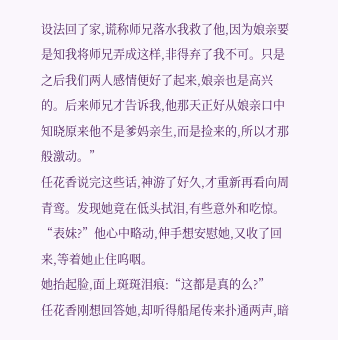设法回了家,谎称师兄落水我救了他,因为娘亲要是知我将师兄弄成这样,非得弃了我不可。只是之后我们两人感情便好了起来,娘亲也是高兴的。后来师兄才告诉我,他那天正好从娘亲口中知晓原来他不是爹妈亲生,而是捡来的,所以才那般激动。”
任花香说完这些话,神游了好久,才重新再看向周青鸾。发现她竟在低头拭泪,有些意外和吃惊。
“表妹?”他心中略动,伸手想安慰她,又收了回来,等着她止住呜咽。
她抬起脸,面上斑斑泪痕:“这都是真的么?”
任花香刚想回答她,却听得船尾传来扑通两声,暗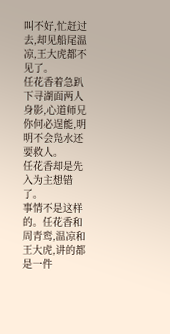叫不好,忙赶过去,却见船尾温凉,王大虎都不见了。
任花香着急趴下寻湖面两人身影,心道师兄你何必逞能,明明不会凫水还要救人。
任花香却是先入为主想错了。
事情不是这样的。任花香和周青鸾,温凉和王大虎,讲的都是一件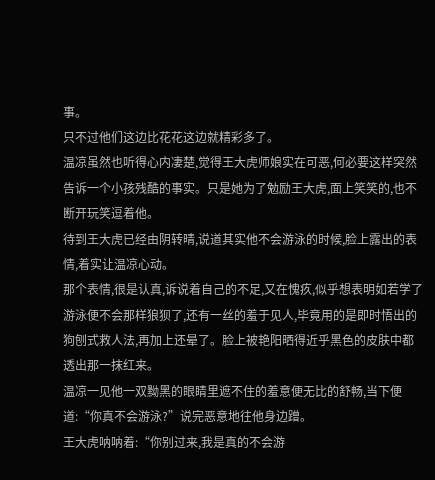事。
只不过他们这边比花花这边就精彩多了。
温凉虽然也听得心内凄楚,觉得王大虎师娘实在可恶,何必要这样突然告诉一个小孩残酷的事实。只是她为了勉励王大虎,面上笑笑的,也不断开玩笑逗着他。
待到王大虎已经由阴转晴,说道其实他不会游泳的时候,脸上露出的表情,着实让温凉心动。
那个表情,很是认真,诉说着自己的不足,又在愧疚,似乎想表明如若学了游泳便不会那样狼狈了,还有一丝的羞于见人,毕竟用的是即时悟出的狗刨式救人法,再加上还晕了。脸上被艳阳晒得近乎黑色的皮肤中都透出那一抹红来。
温凉一见他一双黝黑的眼睛里遮不住的羞意便无比的舒畅,当下便道:“你真不会游泳?”说完恶意地往他身边蹭。
王大虎呐呐着:“你别过来,我是真的不会游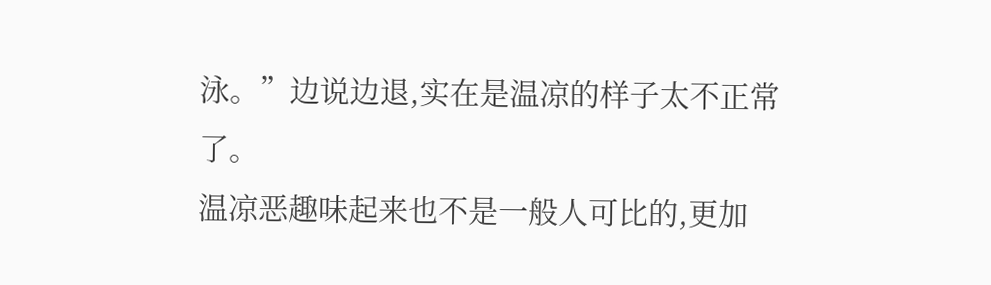泳。”边说边退,实在是温凉的样子太不正常了。
温凉恶趣味起来也不是一般人可比的,更加